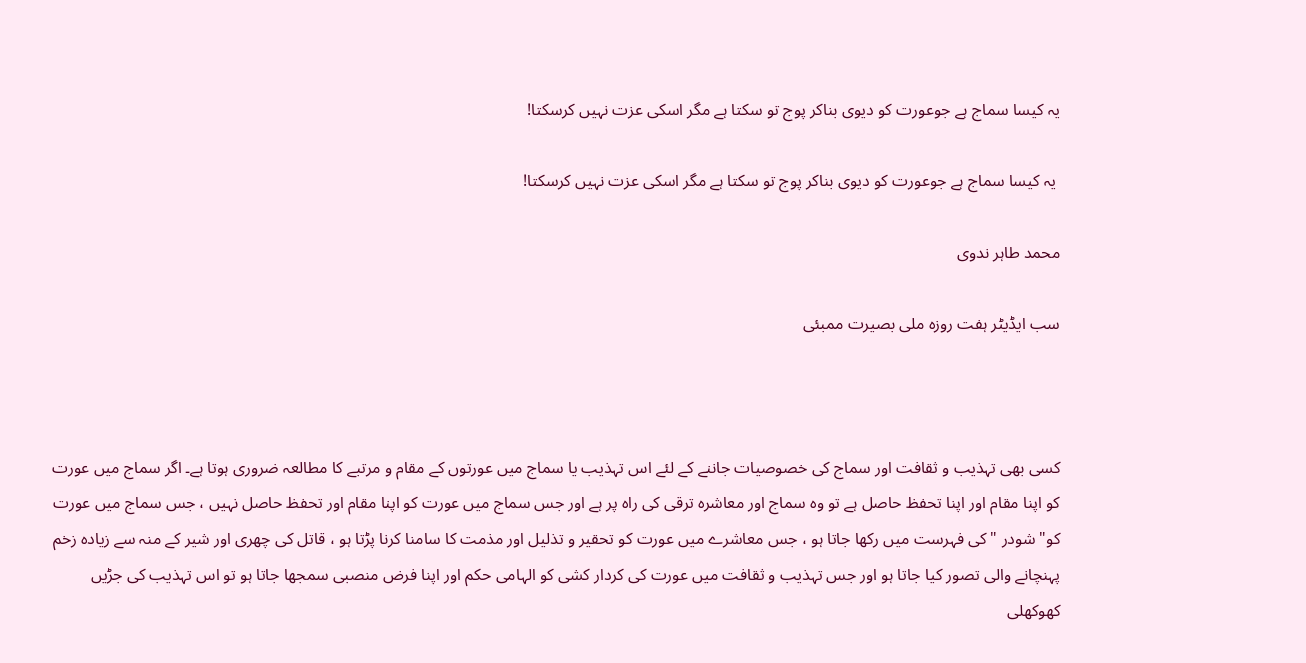یہ کیسا سماج ہے جوعورت کو دیوی بناکر پوج تو سکتا ہے مگر اسکی عزت نہیں کرسکتا!

 یہ کیسا سماج ہے جوعورت کو دیوی بناکر پوج تو سکتا ہے مگر اسکی عزت نہیں کرسکتا!

محمد طاہر ندوی

سب ایڈیٹر ہفت روزہ ملی بصیرت ممبئی



کسی بھی تہذیب و ثقافت اور سماج کی خصوصیات جاننے کے لئے اس تہذیب یا سماج میں عورتوں کے مقام و مرتبے کا مطالعہ ضروری ہوتا ہے۔ اگر سماج میں عورت کو اپنا مقام اور اپنا تحفظ حاصل ہے تو وہ سماج اور معاشرہ ترقی کی راہ پر ہے اور جس سماج میں عورت کو اپنا مقام اور تحفظ حاصل نہیں ، جس سماج میں عورت کو" شودر " کی فہرست میں رکھا جاتا ہو ، جس معاشرے میں عورت کو تحقیر و تذلیل اور مذمت کا سامنا کرنا پڑتا ہو ، قاتل کی چھری اور شیر کے منہ سے زیادہ زخم پہنچانے والی تصور کیا جاتا ہو اور جس تہذیب و ثقافت میں عورت کی کردار کشی کو الہامی حکم اور اپنا فرض منصبی سمجھا جاتا ہو تو اس تہذیب کی جڑیں کھوکھلی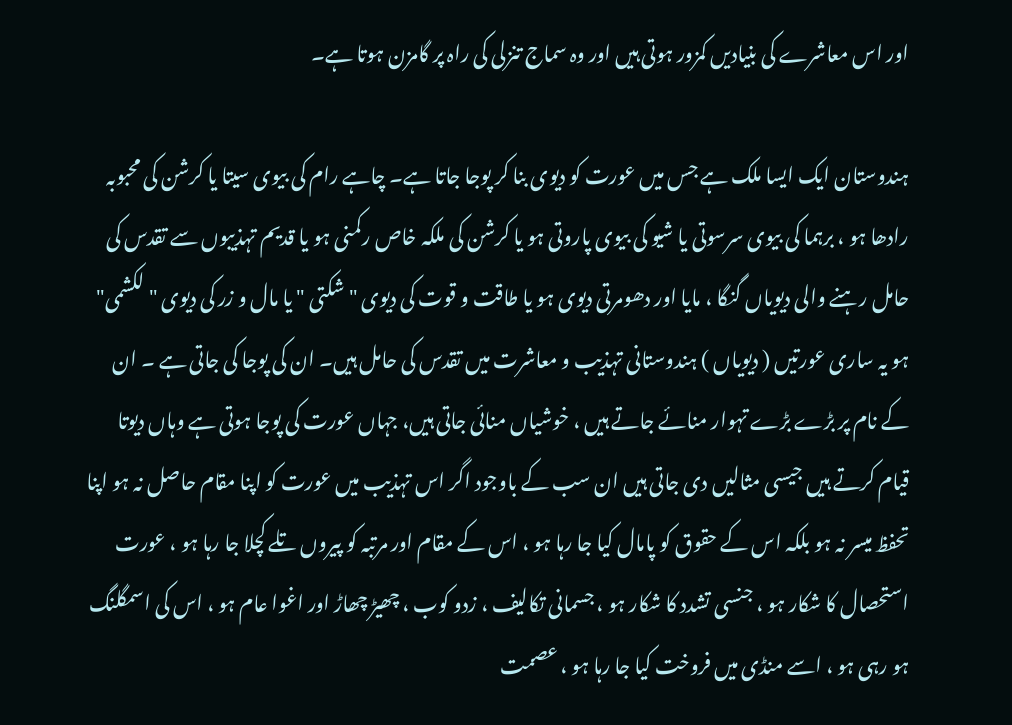اور اس معاشرے کی بنیادیں کمزور ہوتی ہیں اور وہ سماج تنزلی کی راہ پر گامزن ہوتا ہے۔

ہندوستان ایک ایسا ملک ہے جس میں عورت کو دیوی بنا کر پوجا جاتا ہے۔ چاہے رام کی بیوی سیتا یا کرشن کی محبوبہ رادھا ہو ، برہما کی بیوی سرسوتی یا شیو کی بیوی پاروتی ہو یا کرشن کی ملکہ خاص رکمنی ہو یا قدیم تہذیبوں سے تقدس کی حامل رہنے والی دیویاں گنگا ، مایا اور دھومرتی دیوی ہو یا طاقت و قوت کی دیوی " شکتی " یا مال و زر کی دیوی " لکشمی" ہو یہ ساری عورتیں ( دیویاں ) ہندوستانی تہذیب و معاشرت میں تقدس کی حامل ہیں۔ ان کی پوجا کی جاتی ہے ۔ ان کے نام پر بڑے بڑے تہوار منائے جاتے ہیں ، خوشیاں منائی جاتی ہیں، جہاں عورت کی پوجا ہوتی ہے وہاں دیوتا قیام کرتے ہیں جیسی مثالیں دی جاتی ہیں ان سب کے باوجود اگر اس تہذیب میں عورت کو اپنا مقام حاصل نہ ہو اپنا تحفظ میسر نہ ہو بلکہ اس کے حقوق کو پامال کیا جا رہا ہو ، اس کے مقام اور مرتبہ کو پیروں تلے کچلا جا رہا ہو ، عورت استحصال کا شکار ہو ، جنسی تشدد کا شکار ہو ، جسمانی تکالیف ، زدو کوب ، چھیڑ چھاڑ اور اغوا عام ہو ، اس کی اسمگلنگ ہو رہی ہو ، اسے منڈی میں فروخت کیا جا رہا ہو ، عصمت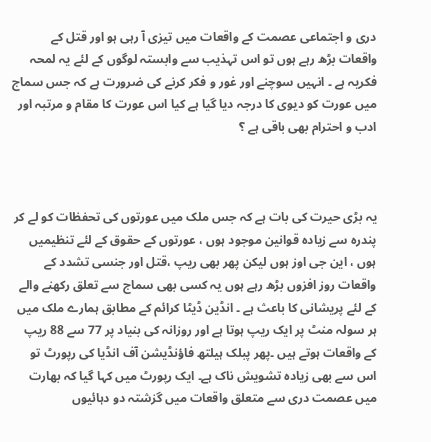دری و اجتماعی عصمت کے واقعات میں تیزی آ رہی ہو اور قتل کے واقعات بڑھ رہے ہوں تو اس تہذیب سے وابستہ لوگوں کے لئے یہ لمحہ فکریہ ہے ۔ انہیں سوچنے اور غور و فکر کرنے کی ضرورت ہے کہ جس سماج میں عورت کو دیوی کا درجہ دیا گیا ہے کیا اس عورت کا مقام و مرتبہ اور ادب و احترام بھی باقی ہے ؟



یہ بڑی حیرت کی بات ہے کہ جس ملک میں عورتوں کی تحفظات کو لے کر پندرہ سے زیادہ قوانین موجود ہوں ، عورتوں کے حقوق کے لئے تنظیمیں ہوں ، این جی اوز ہوں لیکن پھر بھی ریپ ،قتل اور جنسی تشدد کے واقعات روز افزوں بڑھ رہے ہوں یہ کسی بھی سماج سے تعلق رکھنے والے کے لئے پریشانی کا باعث ہے ۔ انڈین ڈیٹا کرائم کے مطابق ہمارے ملک میں ہر سولہ منٹ پر ایک ریپ ہوتا ہے اور روزانہ کی بنیاد پر 77 سے 88 ریپ کے واقعات ہوتے ہیں ۔پھر پبلک ہیلتھ فاؤنڈیشن آف انڈیا کی رپورٹ تو اس سے بھی زیادہ تشویش ناک ہے۔ ایک رپورٹ میں کہا گیا کہ بھارت میں عصمت دری سے متعلق واقعات میں گزشتہ دو دہائیوں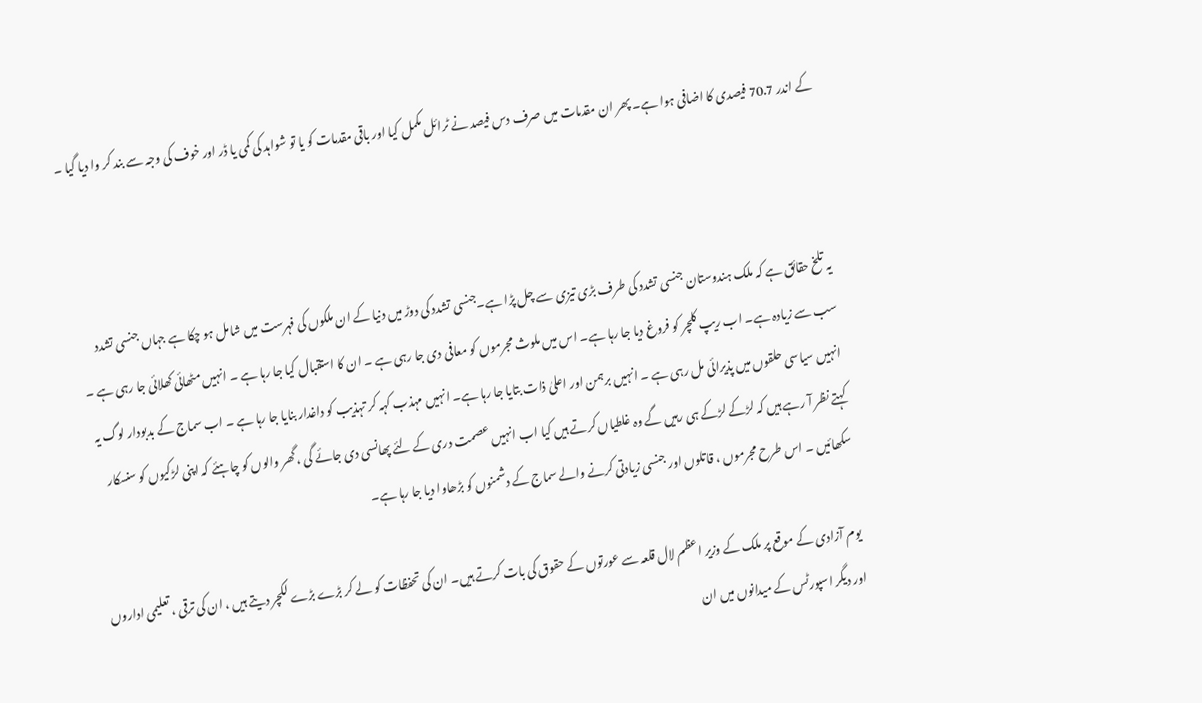کے اندر 70.7 فیصدی کا اضافی ہوا ہے۔ پھر ان مقدمات میں صرف دس فیصد نے ٹرائل مکمل کیا اور باقی مقدمات کو یا تو شواہد کی کمی یا ڈر اور خوف کی وجہ سے بند کر وا دیا گیا ۔



یہ تلخ حقائق ہے کہ ملک ہندوستان جنسی تشدد کی طرف بڑی تیزی سے چل پڑا ہے۔جنسی تشدد کی دوڑ میں دنیا کے ان ملکوں کی فہرست میں شامل ہو چکا ہے جہاں جنسی تشدد سب سے زیادہ ہے۔ اب ریپ کلچر کو فروغ دیا جا رہا ہے۔ اس میں ملوث مجرموں کو معافی دی جا رہی ہے ۔ ان کا استقبال کیا جا رہا ہے ۔ انہیں مٹھائی کھلائی جا رہی ہے ۔ انہیں سیاسی حلقوں میں پذیرائی مل رہی ہے ۔ انہیں برہمن اور اعلیٰ ذات بتایا جا رہا ہے۔ انہیں مہذب کہہ کر تہذیب کو داغدار بنایا جا رہا ہے ۔ اب سماج کے بدبودار لوگ یہ کہتے نظر آ رہے ہیں کہ لڑکے لڑکے ہی رہیں گے وہ غلطیاں کرتے ہیں کیا اب انہیں عصمت دری کے لئے پھانسی دی جائے گی ، گھر والوں کو چاہئے کہ اپنی لڑکیوں کو سنسکار سکھائیں ۔ اس طرح مجرموں ، قاتلوں اور جنسی زیادتی کرنے والے سماج کے دشمنوں کو بڑھاوا دیا جا رہا ہے۔

یوم آزادی کے موقع پر ملک کے وزیر اعظم لال قلعہ سے عورتوں کے حقوق کی بات کرتے ہیں۔ ان کی تحفظات کو لے کر بڑے بڑے لکچر دیتے ہیں ، ان کی ترقی ، تعلیمی اداروں اور دیگر اسپورٹس کے میدانوں میں ان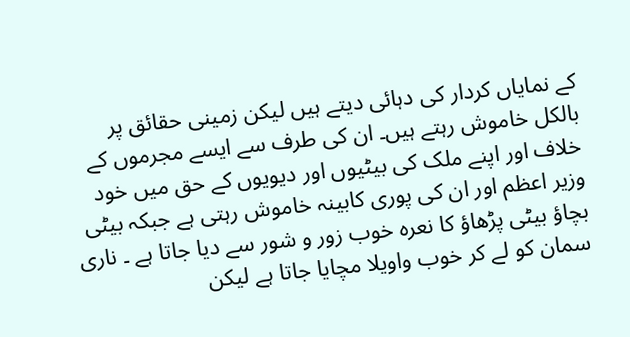کے نمایاں کردار کی دہائی دیتے ہیں لیکن زمینی حقائق پر بالکل خاموش رہتے ہیں۔ ان کی طرف سے ایسے مجرموں کے خلاف اور اپنے ملک کی بیٹیوں اور دیویوں کے حق میں خود وزیر اعظم اور ان کی پوری کابینہ خاموش رہتی ہے جبکہ بیٹی بچاؤ بیٹی پڑھاؤ کا نعرہ خوب زور و شور سے دیا جاتا ہے ۔ ناری سمان کو لے کر خوب واویلا مچایا جاتا ہے لیکن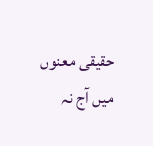حقیقی معنوں میں آج نہ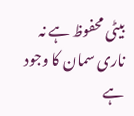بیٹی محفوظ ہے نہ ناری سمان کا وجود ہے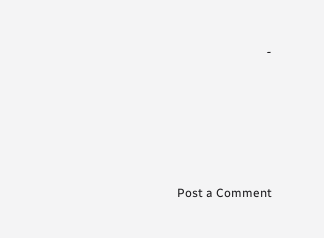۔







Post a Comment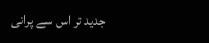جدید تر اس سے پرانی